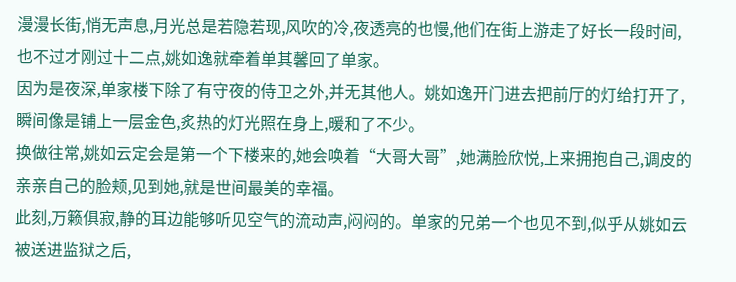漫漫长街,悄无声息,月光总是若隐若现,风吹的冷,夜透亮的也慢,他们在街上游走了好长一段时间,也不过才刚过十二点,姚如逸就牵着单其馨回了单家。
因为是夜深,单家楼下除了有守夜的侍卫之外,并无其他人。姚如逸开门进去把前厅的灯给打开了,瞬间像是铺上一层金色,炙热的灯光照在身上,暖和了不少。
换做往常,姚如云定会是第一个下楼来的,她会唤着“大哥大哥”,她满脸欣悦,上来拥抱自己,调皮的亲亲自己的脸颊,见到她,就是世间最美的幸福。
此刻,万籁俱寂,静的耳边能够听见空气的流动声,闷闷的。单家的兄弟一个也见不到,似乎从姚如云被送进监狱之后,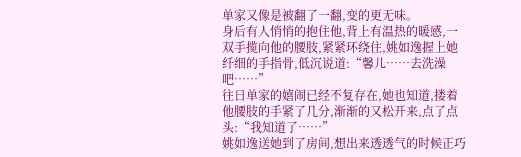单家又像是被翻了一翻,变的更无味。
身后有人悄悄的抱住他,背上有温热的暖感,一双手揽向他的腰肢,紧紧环绕住,姚如逸握上她纤细的手指骨,低沉说道:“馨儿……去洗澡吧……”
往日单家的嬉闹已经不复存在,她也知道,搂着他腰肢的手紧了几分,渐渐的又松开来,点了点头:“我知道了……”
姚如逸送她到了房间,想出来透透气的时候正巧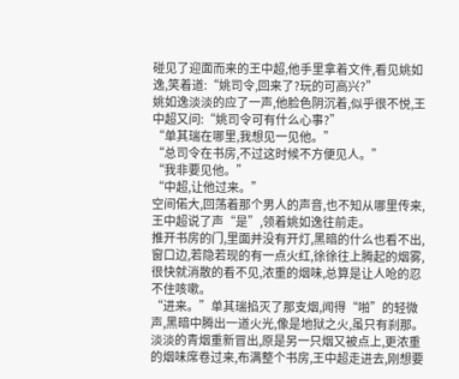碰见了迎面而来的王中超,他手里拿着文件,看见姚如逸,笑着道:“姚司令,回来了?玩的可高兴?”
姚如逸淡淡的应了一声,他脸色阴沉着,似乎很不悦,王中超又问:“姚司令可有什么心事?”
“单其瑞在哪里,我想见一见他。”
“总司令在书房,不过这时候不方便见人。”
“我非要见他。”
“中超,让他过来。”
空间偌大,回荡着那个男人的声音,也不知从哪里传来,王中超说了声“是”,领着姚如逸往前走。
推开书房的门,里面并没有开灯,黑暗的什么也看不出,窗口边,若隐若现的有一点火红,徐徐往上腾起的烟雾,很快就消散的看不见,浓重的烟味,总算是让人呛的忍不住咳嗽。
“进来。”单其瑞掐灭了那支烟,闻得“啪”的轻微声,黑暗中腾出一道火光,像是地狱之火,虽只有刹那。
淡淡的青烟重新冒出,原是另一只烟又被点上,更浓重的烟味席卷过来,布满整个书房,王中超走进去,刚想要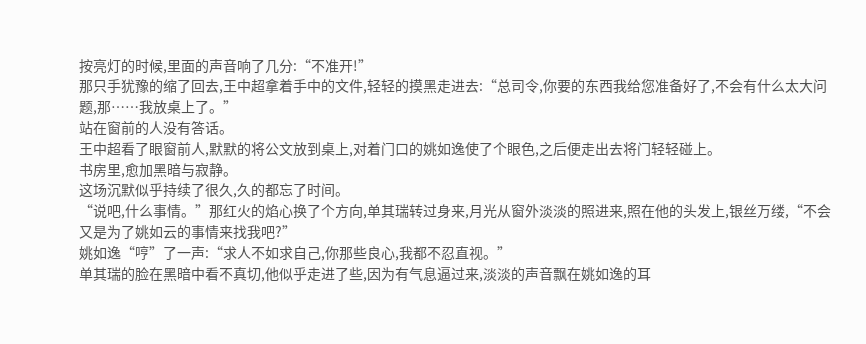按亮灯的时候,里面的声音响了几分:“不准开!”
那只手犹豫的缩了回去,王中超拿着手中的文件,轻轻的摸黑走进去:“总司令,你要的东西我给您准备好了,不会有什么太大问题,那……我放桌上了。”
站在窗前的人没有答话。
王中超看了眼窗前人,默默的将公文放到桌上,对着门口的姚如逸使了个眼色,之后便走出去将门轻轻碰上。
书房里,愈加黑暗与寂静。
这场沉默似乎持续了很久,久的都忘了时间。
“说吧,什么事情。”那红火的焰心换了个方向,单其瑞转过身来,月光从窗外淡淡的照进来,照在他的头发上,银丝万缕,“不会又是为了姚如云的事情来找我吧?”
姚如逸“哼”了一声:“求人不如求自己,你那些良心,我都不忍直视。”
单其瑞的脸在黑暗中看不真切,他似乎走进了些,因为有气息逼过来,淡淡的声音飘在姚如逸的耳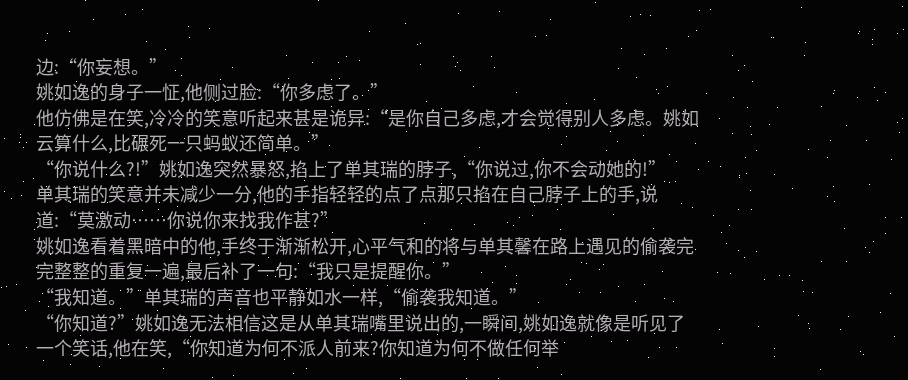边:“你妄想。”
姚如逸的身子一怔,他侧过脸:“你多虑了。”
他仿佛是在笑,冷冷的笑意听起来甚是诡异:“是你自己多虑,才会觉得别人多虑。姚如云算什么,比碾死一只蚂蚁还简单。”
“你说什么?!”姚如逸突然暴怒,掐上了单其瑞的脖子,“你说过,你不会动她的!”
单其瑞的笑意并未减少一分,他的手指轻轻的点了点那只掐在自己脖子上的手,说道:“莫激动……你说你来找我作甚?”
姚如逸看着黑暗中的他,手终于渐渐松开,心平气和的将与单其馨在路上遇见的偷袭完完整整的重复一遍,最后补了一句:“我只是提醒你。”
“我知道。”单其瑞的声音也平静如水一样,“偷袭我知道。”
“你知道?”姚如逸无法相信这是从单其瑞嘴里说出的,一瞬间,姚如逸就像是听见了一个笑话,他在笑,“你知道为何不派人前来?你知道为何不做任何举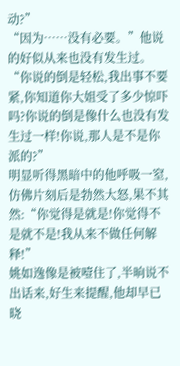动?”
“因为……没有必要。”他说的好似从来也没有发生过。
“你说的倒是轻松,我出事不要紧,你知道你大姐受了多少惊吓吗?你说的倒是像什么也没有发生过一样!你说,那人是不是你派的?”
明显听得黑暗中的他呼吸一窒,仿佛片刻后是勃然大怒,果不其然:“你觉得是就是!你觉得不是就不是!我从来不做任何解释!”
姚如逸像是被噎住了,半晌说不出话来,好生来提醒,他却早已晓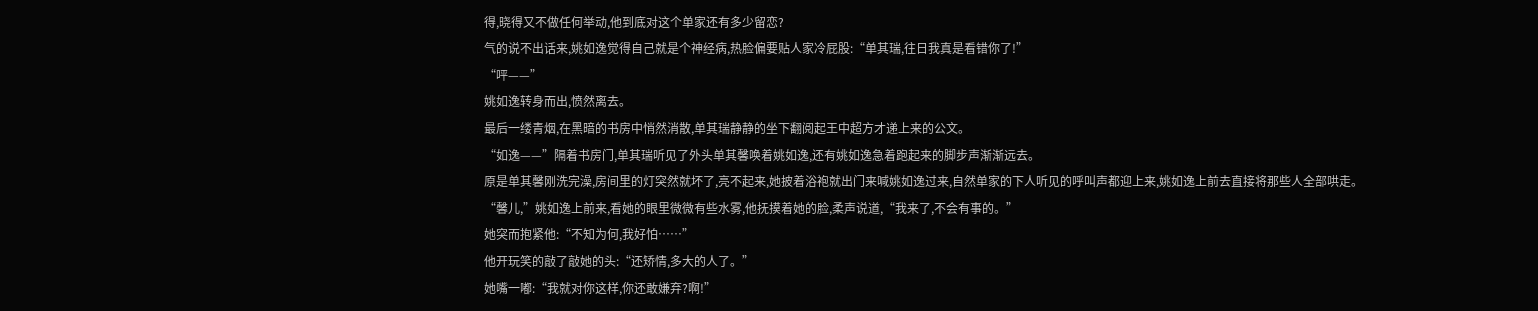得,晓得又不做任何举动,他到底对这个单家还有多少留恋?
气的说不出话来,姚如逸觉得自己就是个神经病,热脸偏要贴人家冷屁股:“单其瑞,往日我真是看错你了!”
“呯——”
姚如逸转身而出,愤然离去。
最后一缕青烟,在黑暗的书房中悄然消散,单其瑞静静的坐下翻阅起王中超方才递上来的公文。
“如逸——”隔着书房门,单其瑞听见了外头单其馨唤着姚如逸,还有姚如逸急着跑起来的脚步声渐渐远去。
原是单其馨刚洗完澡,房间里的灯突然就坏了,亮不起来,她披着浴袍就出门来喊姚如逸过来,自然单家的下人听见的呼叫声都迎上来,姚如逸上前去直接将那些人全部哄走。
“馨儿,”姚如逸上前来,看她的眼里微微有些水雾,他抚摸着她的脸,柔声说道,“我来了,不会有事的。”
她突而抱紧他:“不知为何,我好怕……”
他开玩笑的敲了敲她的头:“还矫情,多大的人了。”
她嘴一嘟:“我就对你这样,你还敢嫌弃?啊!”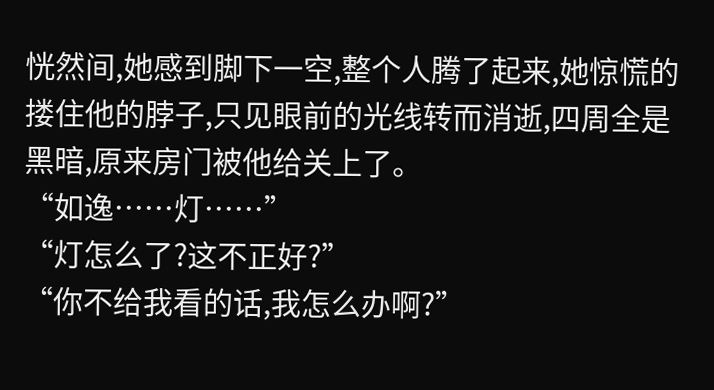恍然间,她感到脚下一空,整个人腾了起来,她惊慌的搂住他的脖子,只见眼前的光线转而消逝,四周全是黑暗,原来房门被他给关上了。
“如逸……灯……”
“灯怎么了?这不正好?”
“你不给我看的话,我怎么办啊?”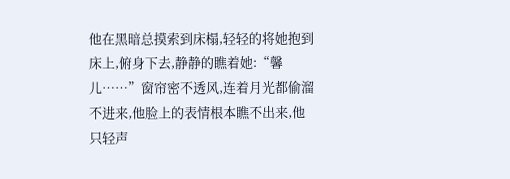他在黑暗总摸索到床榻,轻轻的将她抱到床上,俯身下去,静静的瞧着她:“馨儿……”窗帘密不透风,连着月光都偷溜不进来,他脸上的表情根本瞧不出来,他只轻声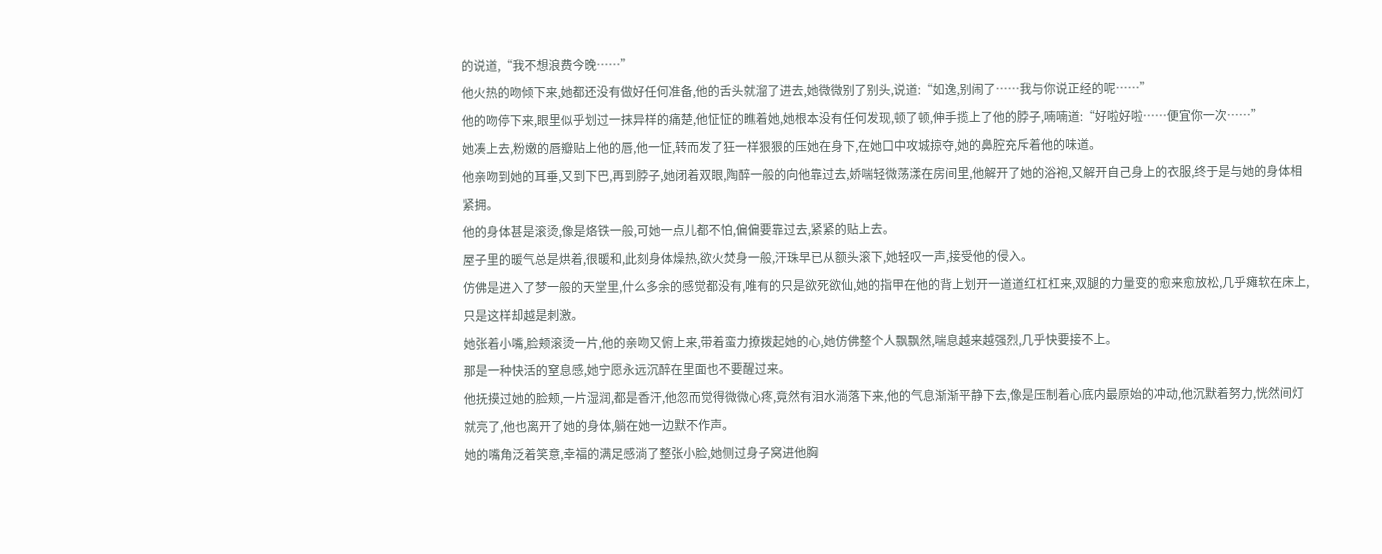的说道,“我不想浪费今晚……”
他火热的吻倾下来,她都还没有做好任何准备,他的舌头就溜了进去,她微微别了别头,说道:“如逸,别闹了……我与你说正经的呢……”
他的吻停下来,眼里似乎划过一抹异样的痛楚,他怔怔的瞧着她,她根本没有任何发现,顿了顿,伸手揽上了他的脖子,喃喃道:“好啦好啦……便宜你一次……”
她凑上去,粉嫩的唇瓣贴上他的唇,他一怔,转而发了狂一样狠狠的压她在身下,在她口中攻城掠夺,她的鼻腔充斥着他的味道。
他亲吻到她的耳垂,又到下巴,再到脖子,她闭着双眼,陶醉一般的向他靠过去,娇喘轻微荡漾在房间里,他解开了她的浴袍,又解开自己身上的衣服,终于是与她的身体相紧拥。
他的身体甚是滚烫,像是烙铁一般,可她一点儿都不怕,偏偏要靠过去,紧紧的贴上去。
屋子里的暖气总是烘着,很暖和,此刻身体燥热,欲火焚身一般,汗珠早已从额头滚下,她轻叹一声,接受他的侵入。
仿佛是进入了梦一般的天堂里,什么多余的感觉都没有,唯有的只是欲死欲仙,她的指甲在他的背上划开一道道红杠杠来,双腿的力量变的愈来愈放松,几乎瘫软在床上,只是这样却越是刺激。
她张着小嘴,脸颊滚烫一片,他的亲吻又俯上来,带着蛮力撩拨起她的心,她仿佛整个人飘飘然,喘息越来越强烈,几乎快要接不上。
那是一种快活的窒息感,她宁愿永远沉醉在里面也不要醒过来。
他抚摸过她的脸颊,一片湿润,都是香汗,他忽而觉得微微心疼,竟然有泪水淌落下来,他的气息渐渐平静下去,像是压制着心底内最原始的冲动,他沉默着努力,恍然间灯就亮了,他也离开了她的身体,躺在她一边默不作声。
她的嘴角泛着笑意,幸福的满足感淌了整张小脸,她侧过身子窝进他胸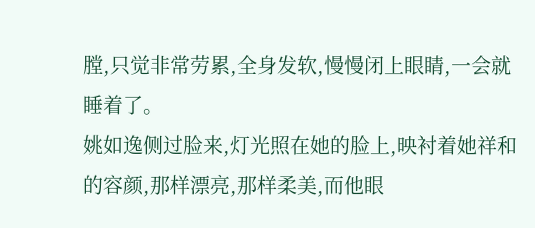膛,只觉非常劳累,全身发软,慢慢闭上眼睛,一会就睡着了。
姚如逸侧过脸来,灯光照在她的脸上,映衬着她祥和的容颜,那样漂亮,那样柔美,而他眼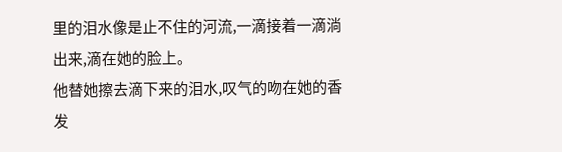里的泪水像是止不住的河流,一滴接着一滴淌出来,滴在她的脸上。
他替她擦去滴下来的泪水,叹气的吻在她的香发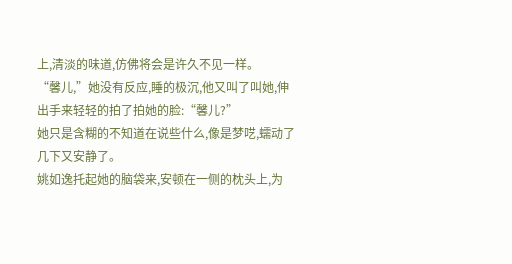上,清淡的味道,仿佛将会是许久不见一样。
“馨儿,”她没有反应,睡的极沉,他又叫了叫她,伸出手来轻轻的拍了拍她的脸:“馨儿?”
她只是含糊的不知道在说些什么,像是梦呓,蠕动了几下又安静了。
姚如逸托起她的脑袋来,安顿在一侧的枕头上,为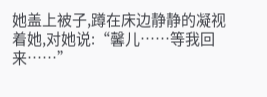她盖上被子,蹲在床边静静的凝视着她,对她说:“馨儿……等我回来……”